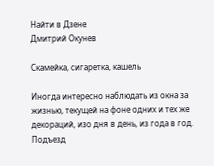Найти в Дзене
Дмитрий Окунев

Скамейка, сигаретка, кашель

Иногда интересно наблюдать из окна за жизнью, текущей на фоне одних и тех же декораций, изо дня в день, из года в год. Подъезд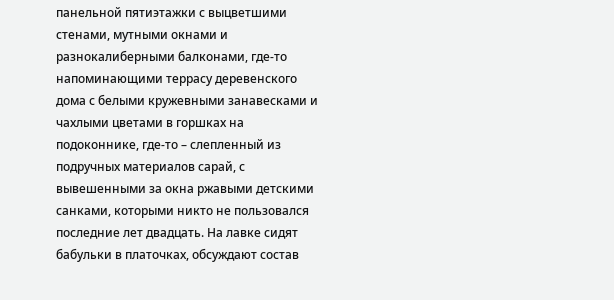панельной пятиэтажки с выцветшими стенами, мутными окнами и разнокалиберными балконами, где-то напоминающими террасу деревенского дома с белыми кружевными занавесками и чахлыми цветами в горшках на подоконнике, где-то – слепленный из подручных материалов сарай, с вывешенными за окна ржавыми детскими санками, которыми никто не пользовался последние лет двадцать. На лавке сидят бабульки в платочках, обсуждают состав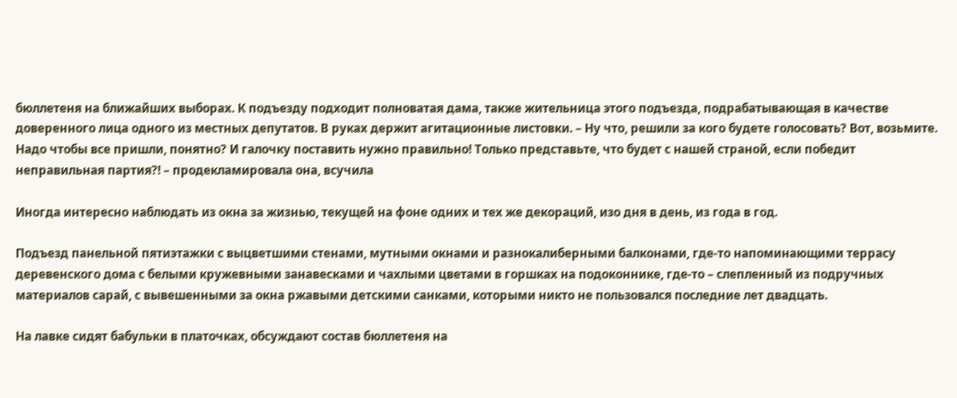бюллетеня на ближайших выборах. К подъезду подходит полноватая дама, также жительница этого подъезда, подрабатывающая в качестве доверенного лица одного из местных депутатов. В руках держит агитационные листовки. – Ну что, решили за кого будете голосовать? Вот, возьмите. Надо чтобы все пришли, понятно? И галочку поставить нужно правильно! Только представьте, что будет с нашей страной, если победит неправильная партия?! – продекламировала она, всучила

Иногда интересно наблюдать из окна за жизнью, текущей на фоне одних и тех же декораций, изо дня в день, из года в год.

Подъезд панельной пятиэтажки с выцветшими стенами, мутными окнами и разнокалиберными балконами, где-то напоминающими террасу деревенского дома с белыми кружевными занавесками и чахлыми цветами в горшках на подоконнике, где-то – слепленный из подручных материалов сарай, с вывешенными за окна ржавыми детскими санками, которыми никто не пользовался последние лет двадцать.

На лавке сидят бабульки в платочках, обсуждают состав бюллетеня на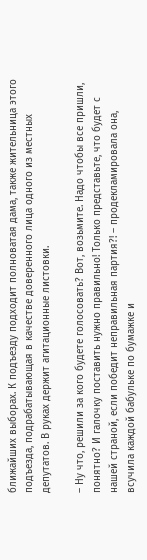ближайших выборах. К подъезду подходит полноватая дама, также жительница этого подъезда, подрабатывающая в качестве доверенного лица одного из местных депутатов. В руках держит агитационные листовки.

– Ну что, решили за кого будете голосовать? Вот, возьмите. Надо чтобы все пришли, понятно? И галочку поставить нужно правильно! Только представьте, что будет с нашей страной, если победит неправильная партия?! – продекламировала она, всучила каждой бабульке по бумажке и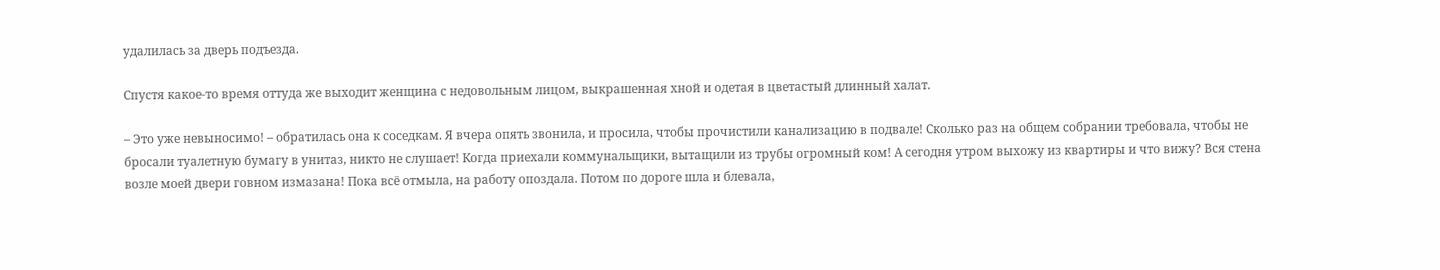удалилась за дверь подъезда.

Спустя какое-то время оттуда же выходит женщина с недовольным лицом, выкрашенная хной и одетая в цветастый длинный халат.

– Это уже невыносимо! – обратилась она к соседкам. Я вчера опять звонила, и просила, чтобы прочистили канализацию в подвале! Сколько раз на общем собрании требовала, чтобы не бросали туалетную бумагу в унитаз, никто не слушает! Когда приехали коммунальщики, вытащили из трубы огромный ком! А сегодня утром выхожу из квартиры и что вижу? Вся стена возле моей двери говном измазана! Пока всё отмыла, на работу опоздала. Потом по дороге шла и блевала,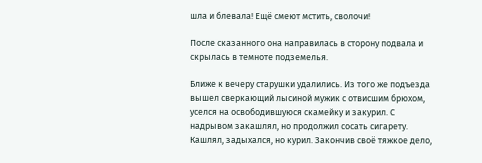шла и блевала! Ещё смеют мстить, сволочи!

После сказанного она направилась в сторону подвала и скрылась в темноте подземелья.

Ближе к вечеру старушки удалились. Из того же подъезда вышел сверкающий лысиной мужик с отвисшим брюхом, уселся на освободившуюся скамейку и закурил. С надрывом закашлял, но продолжил сосать сигарету. Кашлял, задыхался, но курил. Закончив своё тяжкое дело,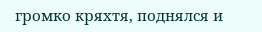громко кряхтя, поднялся и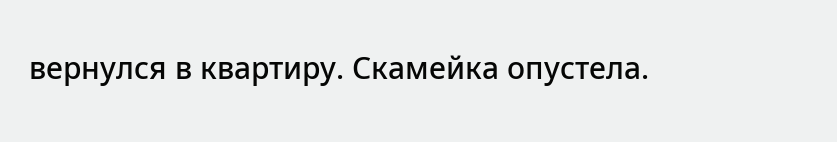вернулся в квартиру. Скамейка опустела.